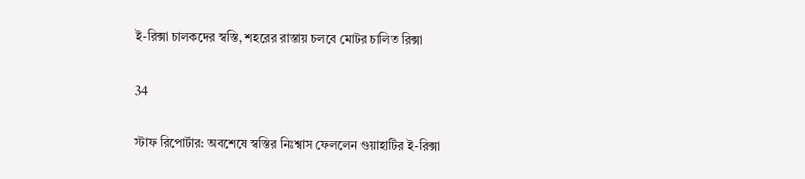ই-রিক্সা চালকদের স্বস্তি, শহরের রাস্তায় চলবে মোটর চালিত রিক্সা

34

স্টাফ রিপোর্টার: অবশেষে স্বস্তির নিঃশ্বাস ফেললেন গুয়াহাটির ই-রিক্সা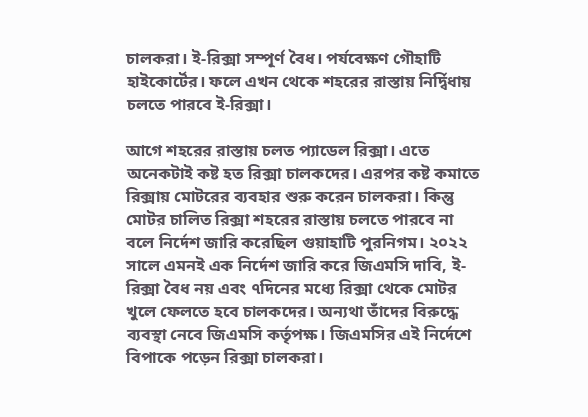চালকরা। ই-রিক্সা সম্পূর্ণ বৈধ। পর্যবেক্ষণ গৌহাটি হাইকোর্টের। ফলে এখন থেকে শহরের রাস্তায় নির্দ্বিধায় চলতে পারবে ই-রিক্সা।

আগে শহরের রাস্তায় চলত প্যাডেল রিক্সা। এতে অনেকটাই কষ্ট হত রিক্সা চালকদের। এরপর কষ্ট কমাতে রিক্সায় মোটরের ব্যবহার শুরু করেন চালকরা। কিন্তু মোটর চালিত রিক্সা শহরের রাস্তায় চলতে পারবে না বলে নির্দেশ জারি করেছিল গুয়াহাটি পুরনিগম। ২০২২ সালে এমনই এক নির্দেশ জারি করে জিএমসি দাবি, ই-রিক্সা বৈধ নয় এবং ৭দিনের মধ্যে রিক্সা থেকে মোটর খুলে ফেলতে হবে চালকদের। অন্যথা তাঁদের বিরুদ্ধে ব্যবস্থা নেবে জিএমসি কর্তৃপক্ষ। জিএমসির এই নির্দেশে বিপাকে পড়েন রিক্সা চালকরা।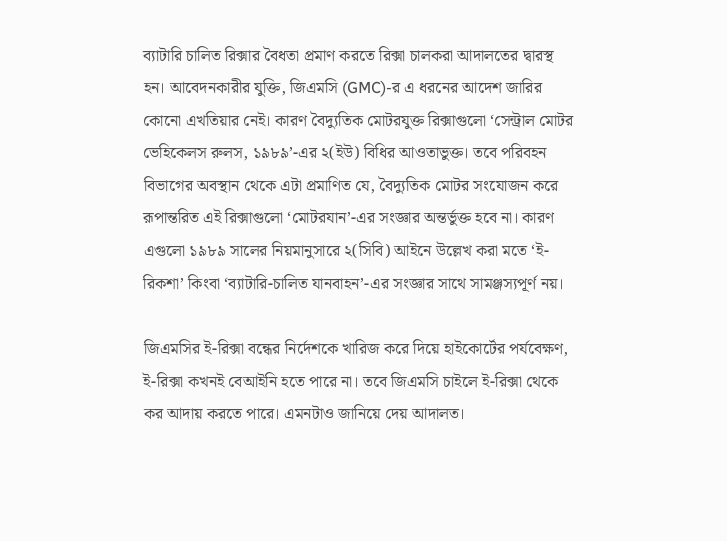ব্যাটারি চালিত রিক্সার বৈধতা প্রমাণ করতে রিক্সা চালকরা আদালতের দ্বারস্থ হন। আবেদনকারীর যুক্তি, জিএমসি (GMC)-র এ ধরনের আদেশ জারির কোনো এখতিয়ার নেই। কারণ বৈদ্যুতিক মোটরযুক্ত রিক্সাগুলো ‘সেন্ট্রাল মোটর ভেহিকেলস রুলস, ১৯৮৯’-এর ২(ইউ) বিধির আওতাভুক্ত। তবে পরিবহন বিভাগের অবস্থান থেকে এটা প্রমাণিত যে, বৈদ্যুতিক মোটর সংযোজন করে রূপান্তরিত এই রিক্সাগুলো ‘মোটরযান’-এর সংজ্ঞার অন্তর্ভুক্ত হবে না। কারণ এগুলো ১৯৮৯ সালের নিয়মানুসারে ২(সিবি) আইনে উল্লেখ করা মতে ‘ই-রিকশা’ কিংবা ‘ব্যাটারি-চালিত যানবাহন’-এর সংজ্ঞার সাথে সামঞ্জস্যপূর্ণ নয়।

জিএমসির ই-রিক্সা বন্ধের নির্দেশকে খারিজ করে দিয়ে হাইকোর্টের পর্যবেক্ষণ, ই-রিক্সা কখনই বেআইনি হতে পারে না। তবে জিএমসি চাইলে ই-রিক্সা থেকে কর আদায় করতে পারে। এমনটাও জানিয়ে দেয় আদালত।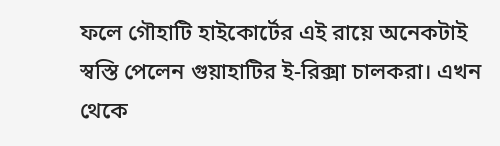ফলে গৌহাটি হাইকোর্টের এই রায়ে অনেকটাই স্বস্তি পেলেন গুয়াহাটির ই-রিক্সা চালকরা। এখন থেকে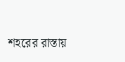শহরের রাস্তায়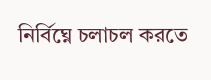নির্বিঘ্নে চলাচল করতে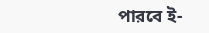পারবে ই-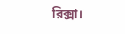রিক্সা।